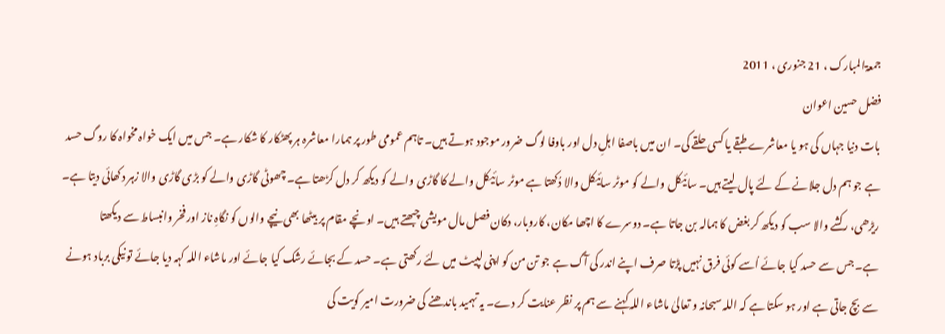جمعۃالمبارک ، 21 جنوری ، 2011
فضل حسین اعوان
بات دنیا جہاں کی ہو یا معاشرے طبقے یا کسی حلقے کی۔ ان میں باصفا اہلِ دل اور باوفا لوگ ضرور موجود ہوتے ہیں۔ تاہم عمومی طور پر ہمارا معاشرہ ہر پھٹکار کا شکار ہے۔ جس میں ایک خواہ مخواہ کا روگ حسد ہے جو ہم دل جلانے کے لئے پال لیتے ہیں۔ سائیکل والے کو موٹر سائیکل والا دُکھتا ہے موٹر سائیکل والے کا گاڑی والے کو دیکھ کر دل کڑھتا ہے۔ چھوٹی گاڑی والے کو بڑی گاڑی والا زہر دکھائی دیتا ہے۔ ریڑھی، رکشے والا سب کو دیکھ کر بغض کا ہمالہ بن جاتا ہے۔ دوسرے کا اچھا مکان، کاروبار، دکان فصل مال مویشی چبھتے ہیں۔ اونچے مقام پر بیٹھا بھی نیچے والوں کو نگاہِ ناز اور فخر وانبساط سے دیکھتا ہے۔جس سے حسد کیا جائے اُسے کوئی فرق نہیں پڑتا صرف اپنے اندر کی آگ ہے جو تن من کو اپنی لپیٹ میں لئے رکھتی ہے۔ حسد کے بجائے رشک کیا جائے اور ماشاء اللہ کہہ دیا جائے تو نیکی برباد ہونے سے بچ جاتی ہے اور ہو سکتا ہے کہ اللہ سبحانہ و تعالیٰ ماشاء اللہ کہنے سے ہم پر نظر عنایت کر دے۔ یہ تہمید باندھنے کی ضرورت امیر کویت کی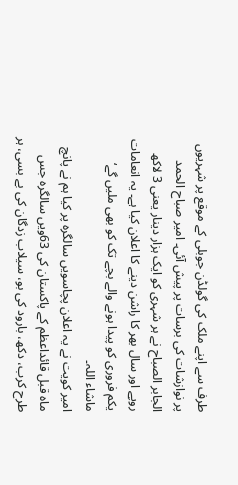طرف سے اپنے ملک کی گولڈن جوبلی کے موقع پر شہریوں پر نوازشات کی برسات پر پیش آئی۔ امیر صباح الحمد الجابر الصباح نے ہر شہری کو ایک ہزار دینار یعنی 3 لاکھ روپے اور سال بھر کا راشن دینے کا اعلان کیا ہے۔ یہ انعامات یکم فروری کو پیدا ہونے والے بچے تک کو بھی ملیں گے‘ ماشاء اللہ۔
امیر کویت نے یہ اعلان پچاسویں سالگرہ پر کیا ہم نے پانچ ماہ قبل قائداعظم کے پاکستان کی 63ویں سالگرہ جس طرح کرب، دکھ، بارود کی بو، سیلاب زدگان کی بے بسی، ہر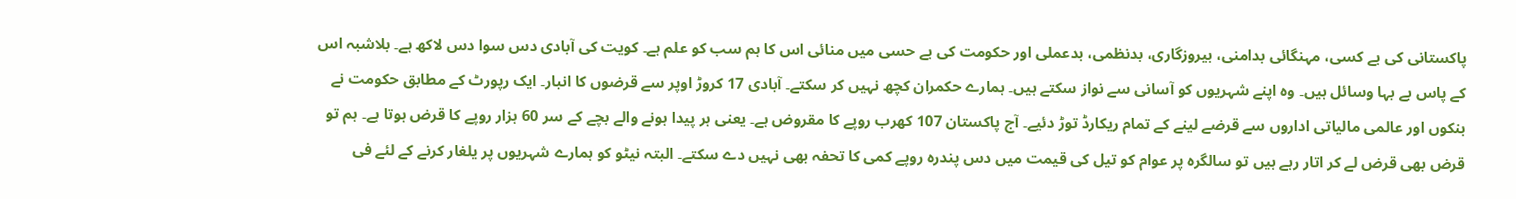پاکستانی کی بے کسی، مہنگائی بدامنی، بیروزگاری، بدنظمی، بدعملی اور حکومت کی بے حسی میں منائی اس کا ہم سب کو علم ہے۔ کویت کی آبادی دس سوا دس لاکھ ہے۔ بلاشبہ اس کے پاس بے بہا وسائل ہیں۔ وہ اپنے شہریوں کو آسانی سے نواز سکتے ہیں۔ ہمارے حکمران کچھ نہیں کر سکتے۔ آبادی 17 کروڑ اوپر سے قرضوں کا انبار۔ ایک رپورٹ کے مطابق حکومت نے بنکوں اور عالمی مالیاتی اداروں سے قرضے لینے کے تمام ریکارڈ توڑ دئیے۔ آج پاکستان 107 کھرب روپے کا مقروض ہے۔ یعنی ہر پیدا ہونے والے بچے کے سر 60 ہزار روپے کا قرض ہوتا ہے۔ ہم تو قرض بھی قرض لے کر اتار رہے ہیں تو سالگرہ پر عوام کو تیل کی قیمت میں دس پندرہ روپے کمی کا تحفہ بھی نہیں دے سکتے۔ البتہ نیٹو کو ہمارے شہریوں پر یلغار کرنے کے لئے فی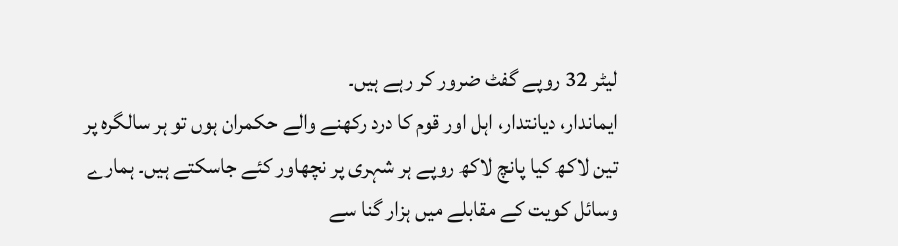لیٹر 32 روپے گفٹ ضرور کر رہے ہیں۔
ایماندار، دیانتدار، اہل اور قوم کا درد رکھنے والے حکمران ہوں تو ہر سالگرہ پر تین لاکھ کیا پانچ لاکھ روپے ہر شہری پر نچھاور کئے جاسکتے ہیں۔ ہمارے وسائل کویت کے مقابلے میں ہزار گنا سے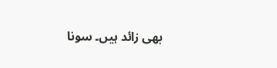بھی زائد ہیں۔ سونا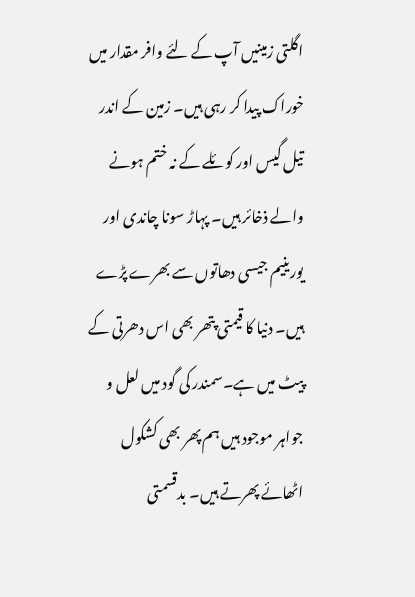اگلتی زمینیں آپ کے لئے وافر مقدار میں خوراک پیدا کر رہی ہیں۔ زمین کے اندر تیل گیس اور کوئلے کے نہ ختم ہونے والے ذخائر ہیں۔ پہاڑ سونا چاندی اور یورینیم جیسی دھاتوں سے بھرے پڑے ہیں۔ دنیا کا قیمتی پتھر بھی اس دھرتی کے پیٹ میں ہے۔سمندر کی گود میں لعل و جواہر موجود ہیں ہم پھر بھی کشکول اٹھائے پھرتے ہیں۔ بدقسمتی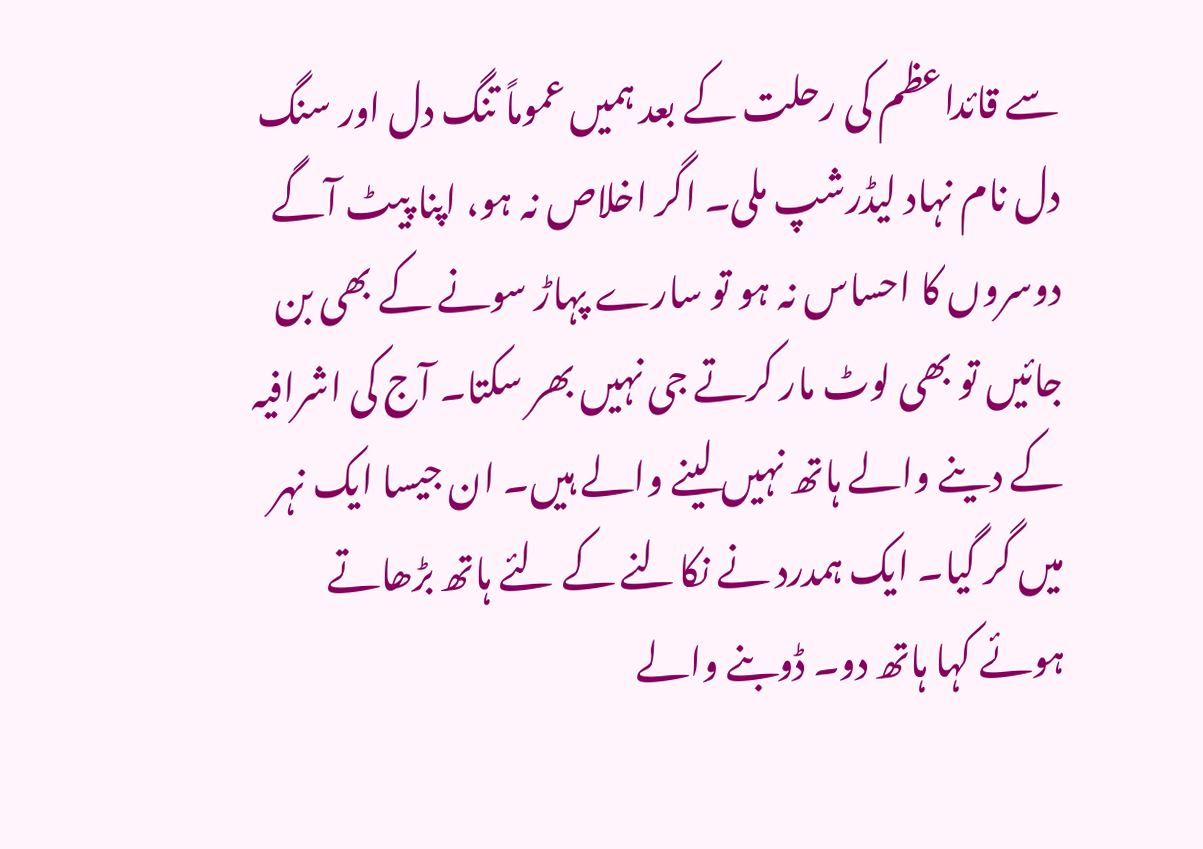سے قائداعظم کی رحلت کے بعد ہمیں عموماً تنگ دل اور سنگ دل نام نہاد لیڈرشپ ملی۔ اگر اخلاص نہ ہو، اپنا پیٹ آگے دوسروں کا احساس نہ ہو تو سارے پہاڑ سونے کے بھی بن جائیں تو بھی لوٹ مار کرتے جی نہیں بھر سکتا۔ آج کی اشرافیہ کے دینے والے ہاتھ نہیں لینے والے ہیں۔ ان جیسا ایک نہر میں گر گیا۔ ایک ہمدرد نے نکالنے کے لئے ہاتھ بڑھاتے ہوئے کہا ہاتھ دو۔ ڈوبنے والے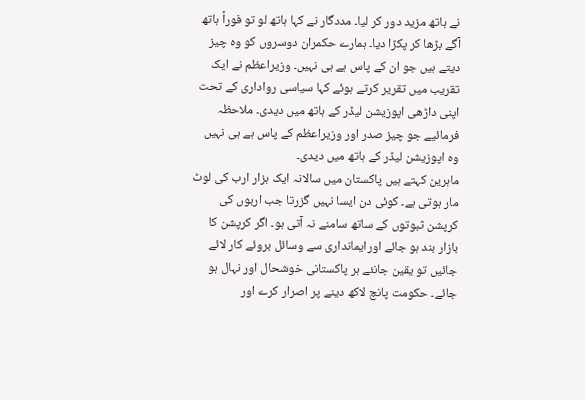نے ہاتھ مزید دور کر لیا۔ مددگار نے کہا ہاتھ لو تو فوراً ہاتھ آگے بڑھا کر پکڑا دیا۔ ہمارے حکمران دوسروں کو وہ چیز دیتے ہیں جو ان کے پاس ہے ہی نہیں۔ وزیراعظم نے ایک تقریب میں تقریر کرتے ہوئے کہا سیاسی رواداری کے تحت اپنی داڑھی اپوزیشن لیڈر کے ہاتھ میں دیدی۔ ملاحظہ فرمائیے جو چیز صدر اور وزیراعظم کے پاس ہے ہی نہیں وہ اپوزیشن لیڈر کے ہاتھ میں دیدی۔
ماہرین کہتے ہیں پاکستان میں سالانہ ایک ہزار ارب کی لوٹ مار ہوتی ہے۔ کوئی دن ایسا نہیں گزرتا جب اربوں کی کرپشن ثبوتوں کے ساتھ سامنے نہ آتی ہو۔ اگر کرپشن کا بازار بند ہو جائے اورایمانداری سے وسائل بروئے کار لائے جائیں تو یقین جانئے ہر پاکستانی خوشحال اور نہال ہو جائے۔ حکومت پانچ لاکھ دینے پر اصرار کرے اور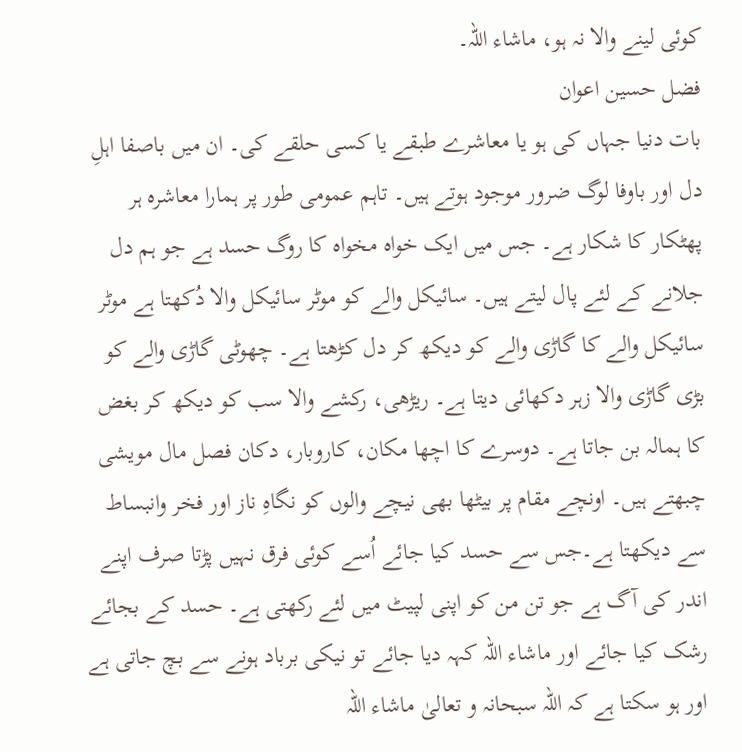کوئی لینے والا نہ ہو، ماشاء اللہ۔
فضل حسین اعوان
بات دنیا جہاں کی ہو یا معاشرے طبقے یا کسی حلقے کی۔ ان میں باصفا اہلِ دل اور باوفا لوگ ضرور موجود ہوتے ہیں۔ تاہم عمومی طور پر ہمارا معاشرہ ہر پھٹکار کا شکار ہے۔ جس میں ایک خواہ مخواہ کا روگ حسد ہے جو ہم دل جلانے کے لئے پال لیتے ہیں۔ سائیکل والے کو موٹر سائیکل والا دُکھتا ہے موٹر سائیکل والے کا گاڑی والے کو دیکھ کر دل کڑھتا ہے۔ چھوٹی گاڑی والے کو بڑی گاڑی والا زہر دکھائی دیتا ہے۔ ریڑھی، رکشے والا سب کو دیکھ کر بغض کا ہمالہ بن جاتا ہے۔ دوسرے کا اچھا مکان، کاروبار، دکان فصل مال مویشی چبھتے ہیں۔ اونچے مقام پر بیٹھا بھی نیچے والوں کو نگاہِ ناز اور فخر وانبساط سے دیکھتا ہے۔جس سے حسد کیا جائے اُسے کوئی فرق نہیں پڑتا صرف اپنے اندر کی آگ ہے جو تن من کو اپنی لپیٹ میں لئے رکھتی ہے۔ حسد کے بجائے رشک کیا جائے اور ماشاء اللہ کہہ دیا جائے تو نیکی برباد ہونے سے بچ جاتی ہے اور ہو سکتا ہے کہ اللہ سبحانہ و تعالیٰ ماشاء اللہ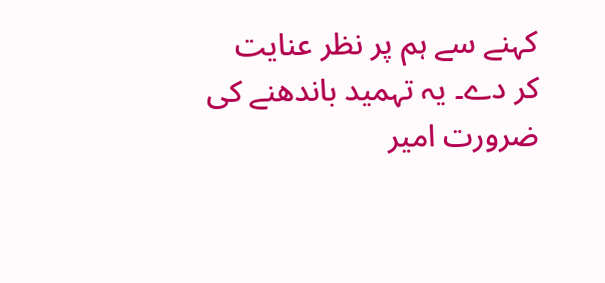کہنے سے ہم پر نظر عنایت کر دے۔ یہ تہمید باندھنے کی ضرورت امیر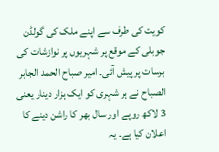کویت کی طرف سے اپنے ملک کی گولڈن جوبلی کے موقع پر شہریوں پر نوازشات کی برسات پر پیش آئی۔ امیر صباح الحمد الجابر الصباح نے ہر شہری کو ایک ہزار دینار یعنی 3 لاکھ روپے اور سال بھر کا راشن دینے کا اعلان کیا ہے۔ یہ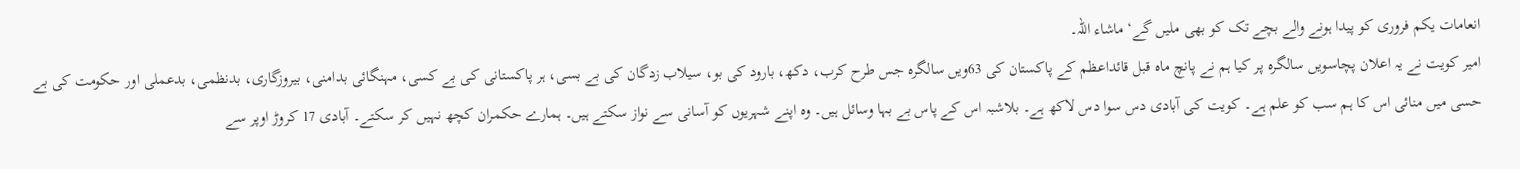انعامات یکم فروری کو پیدا ہونے والے بچے تک کو بھی ملیں گے‘ ماشاء اللہ۔
امیر کویت نے یہ اعلان پچاسویں سالگرہ پر کیا ہم نے پانچ ماہ قبل قائداعظم کے پاکستان کی 63ویں سالگرہ جس طرح کرب، دکھ، بارود کی بو، سیلاب زدگان کی بے بسی، ہر پاکستانی کی بے کسی، مہنگائی بدامنی، بیروزگاری، بدنظمی، بدعملی اور حکومت کی بے حسی میں منائی اس کا ہم سب کو علم ہے۔ کویت کی آبادی دس سوا دس لاکھ ہے۔ بلاشبہ اس کے پاس بے بہا وسائل ہیں۔ وہ اپنے شہریوں کو آسانی سے نواز سکتے ہیں۔ ہمارے حکمران کچھ نہیں کر سکتے۔ آبادی 17 کروڑ اوپر سے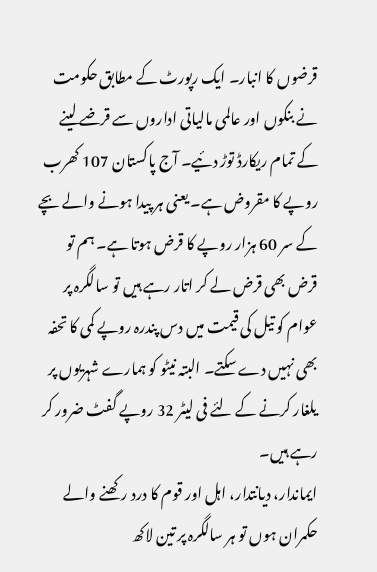قرضوں کا انبار۔ ایک رپورٹ کے مطابق حکومت نے بنکوں اور عالمی مالیاتی اداروں سے قرضے لینے کے تمام ریکارڈ توڑ دئیے۔ آج پاکستان 107 کھرب روپے کا مقروض ہے۔ یعنی ہر پیدا ہونے والے بچے کے سر 60 ہزار روپے کا قرض ہوتا ہے۔ ہم تو قرض بھی قرض لے کر اتار رہے ہیں تو سالگرہ پر عوام کو تیل کی قیمت میں دس پندرہ روپے کمی کا تحفہ بھی نہیں دے سکتے۔ البتہ نیٹو کو ہمارے شہریوں پر یلغار کرنے کے لئے فی لیٹر 32 روپے گفٹ ضرور کر رہے ہیں۔
ایماندار، دیانتدار، اہل اور قوم کا درد رکھنے والے حکمران ہوں تو ہر سالگرہ پر تین لاکھ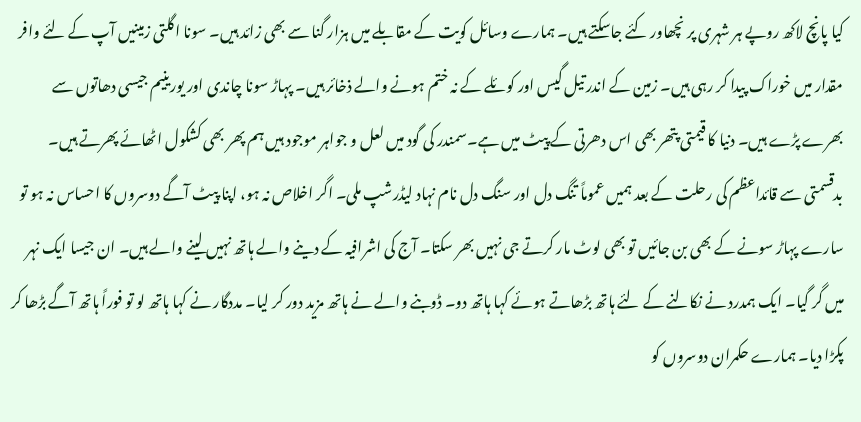کیا پانچ لاکھ روپے ہر شہری پر نچھاور کئے جاسکتے ہیں۔ ہمارے وسائل کویت کے مقابلے میں ہزار گنا سے بھی زائد ہیں۔ سونا اگلتی زمینیں آپ کے لئے وافر مقدار میں خوراک پیدا کر رہی ہیں۔ زمین کے اندر تیل گیس اور کوئلے کے نہ ختم ہونے والے ذخائر ہیں۔ پہاڑ سونا چاندی اور یورینیم جیسی دھاتوں سے بھرے پڑے ہیں۔ دنیا کا قیمتی پتھر بھی اس دھرتی کے پیٹ میں ہے۔سمندر کی گود میں لعل و جواہر موجود ہیں ہم پھر بھی کشکول اٹھائے پھرتے ہیں۔ بدقسمتی سے قائداعظم کی رحلت کے بعد ہمیں عموماً تنگ دل اور سنگ دل نام نہاد لیڈرشپ ملی۔ اگر اخلاص نہ ہو، اپنا پیٹ آگے دوسروں کا احساس نہ ہو تو سارے پہاڑ سونے کے بھی بن جائیں تو بھی لوٹ مار کرتے جی نہیں بھر سکتا۔ آج کی اشرافیہ کے دینے والے ہاتھ نہیں لینے والے ہیں۔ ان جیسا ایک نہر میں گر گیا۔ ایک ہمدرد نے نکالنے کے لئے ہاتھ بڑھاتے ہوئے کہا ہاتھ دو۔ ڈوبنے والے نے ہاتھ مزید دور کر لیا۔ مددگار نے کہا ہاتھ لو تو فوراً ہاتھ آگے بڑھا کر پکڑا دیا۔ ہمارے حکمران دوسروں کو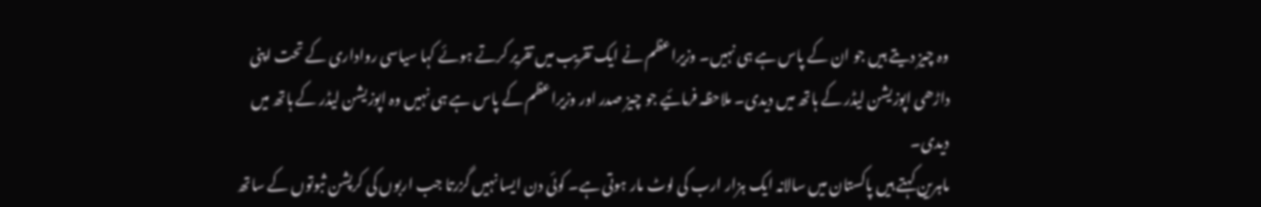وہ چیز دیتے ہیں جو ان کے پاس ہے ہی نہیں۔ وزیراعظم نے ایک تقریب میں تقریر کرتے ہوئے کہا سیاسی رواداری کے تحت اپنی داڑھی اپوزیشن لیڈر کے ہاتھ میں دیدی۔ ملاحظہ فرمائیے جو چیز صدر اور وزیراعظم کے پاس ہے ہی نہیں وہ اپوزیشن لیڈر کے ہاتھ میں دیدی۔
ماہرین کہتے ہیں پاکستان میں سالانہ ایک ہزار ارب کی لوٹ مار ہوتی ہے۔ کوئی دن ایسا نہیں گزرتا جب اربوں کی کرپشن ثبوتوں کے ساتھ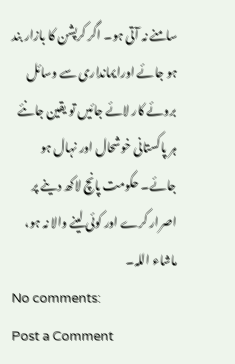سامنے نہ آتی ہو۔ اگر کرپشن کا بازار بند ہو جائے اورایمانداری سے وسائل بروئے کار لائے جائیں تو یقین جانئے ہر پاکستانی خوشحال اور نہال ہو جائے۔ حکومت پانچ لاکھ دینے پر اصرار کرے اور کوئی لینے والا نہ ہو، ماشاء اللہ۔
No comments:
Post a Comment